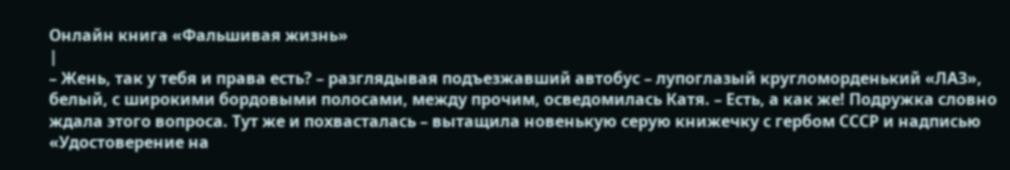Онлайн книга «Фальшивая жизнь»
|
– Жень, так у тебя и права есть? – разглядывая подъезжавший автобус – лупоглазый кругломорденький «ЛАЗ», белый, с широкими бордовыми полосами, между прочим, осведомилась Катя. – Есть, а как же! Подружка словно ждала этого вопроса. Тут же и похвасталась – вытащила новенькую серую книжечку с гербом СССР и надписью «Удостоверение на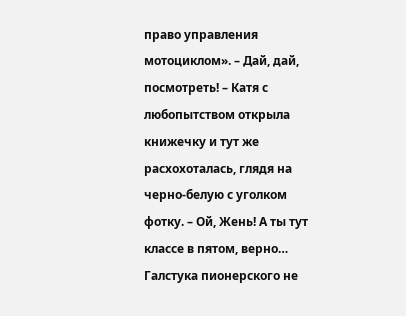право управления мотоциклом». – Дай, дай, посмотреть! – Катя с любопытством открыла книжечку и тут же расхохоталась, глядя на черно-белую с уголком фотку. – Ой, Жень! А ты тут классе в пятом, верно… Галстука пионерского не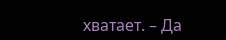хватает. – Да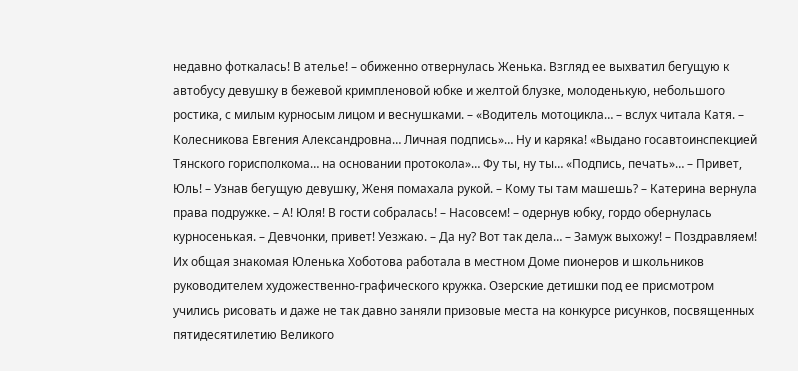недавно фоткалась! В ателье! – обиженно отвернулась Женька. Взгляд ее выхватил бегущую к автобусу девушку в бежевой кримпленовой юбке и желтой блузке, молоденькую, небольшого ростика, с милым курносым лицом и веснушками. – «Водитель мотоцикла… – вслух читала Катя. – Колесникова Евгения Александровна… Личная подпись»… Ну и каряка! «Выдано госавтоинспекцией Тянского горисполкома… на основании протокола»… Фу ты, ну ты… «Подпись, печать»… – Привет, Юль! – Узнав бегущую девушку, Женя помахала рукой. – Кому ты там машешь? – Катерина вернула права подружке. – А! Юля! В гости собралась! – Насовсем! – одернув юбку, гордо обернулась курносенькая. – Девчонки, привет! Уезжаю. – Да ну? Вот так дела… – Замуж выхожу! – Поздравляем! Их общая знакомая Юленька Хоботова работала в местном Доме пионеров и школьников руководителем художественно-графического кружка. Озерские детишки под ее присмотром учились рисовать и даже не так давно заняли призовые места на конкурсе рисунков, посвященных пятидесятилетию Великого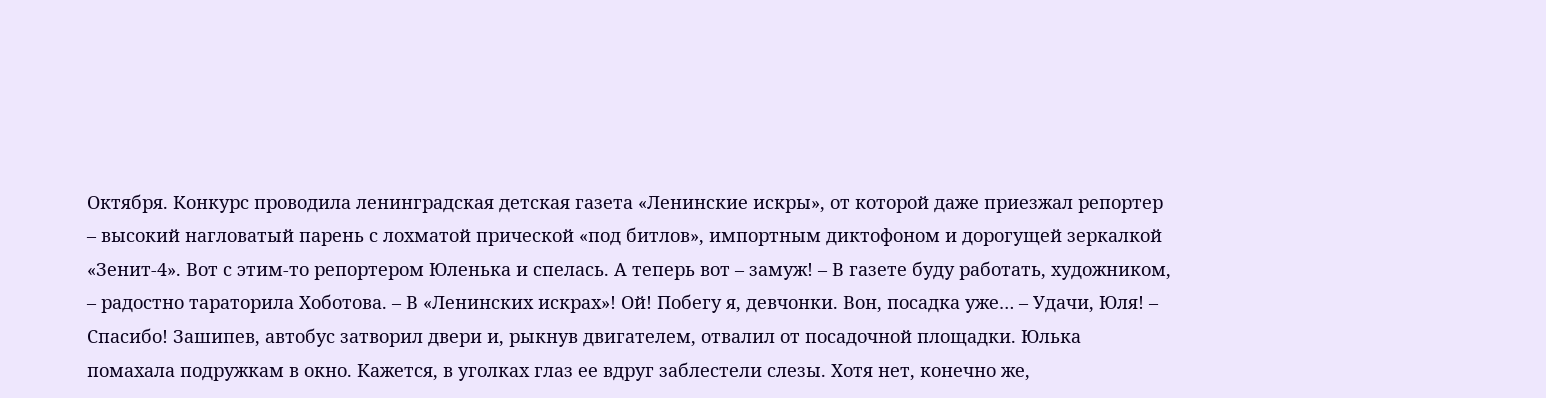Октября. Конкурс проводила ленинградская детская газета «Ленинские искры», от которой даже приезжал репортер – высокий нагловатый парень с лохматой прической «под битлов», импортным диктофоном и дорогущей зеркалкой «Зенит-4». Вот с этим-то репортером Юленька и спелась. А теперь вот – замуж! – В газете буду работать, художником, – радостно тараторила Хоботова. – В «Ленинских искрах»! Ой! Побегу я, девчонки. Вон, посадка уже… – Удачи, Юля! – Спасибо! Зашипев, автобус затворил двери и, рыкнув двигателем, отвалил от посадочной площадки. Юлька помахала подружкам в окно. Кажется, в уголках глаз ее вдруг заблестели слезы. Хотя нет, конечно же,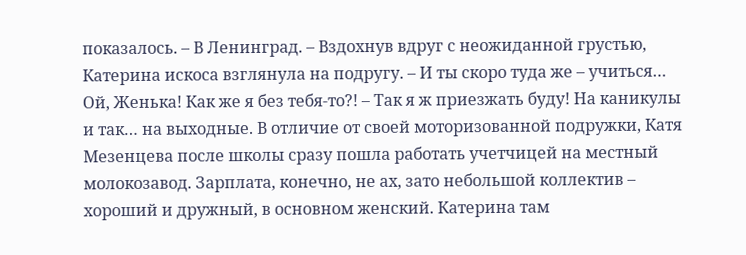показалось. – В Ленинград. – Вздохнув вдруг с неожиданной грустью, Катерина искоса взглянула на подругу. – И ты скоро туда же – учиться… Ой, Женька! Как же я без тебя-то?! – Так я ж приезжать буду! На каникулы и так… на выходные. В отличие от своей моторизованной подружки, Катя Мезенцева после школы сразу пошла работать учетчицей на местный молокозавод. Зарплата, конечно, не ах, зато небольшой коллектив – хороший и дружный, в основном женский. Катерина там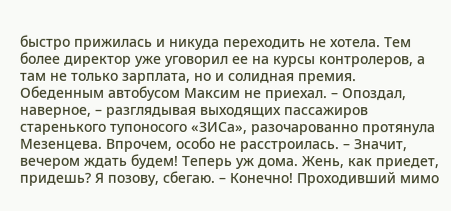быстро прижилась и никуда переходить не хотела. Тем более директор уже уговорил ее на курсы контролеров, а там не только зарплата, но и солидная премия. Обеденным автобусом Максим не приехал. – Опоздал, наверное, – разглядывая выходящих пассажиров старенького тупоносого «ЗИСа», разочарованно протянула Мезенцева. Впрочем, особо не расстроилась. – Значит, вечером ждать будем! Теперь уж дома. Жень, как приедет, придешь? Я позову, сбегаю. – Конечно! Проходивший мимо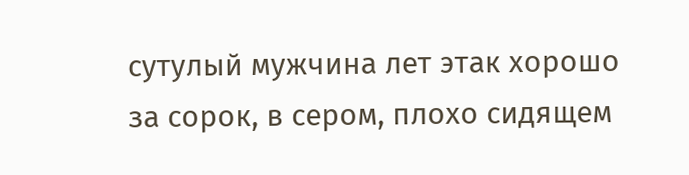сутулый мужчина лет этак хорошо за сорок, в сером, плохо сидящем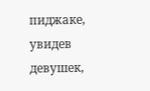пиджаке, увидев девушек,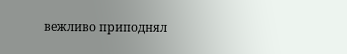вежливо приподнял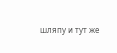шляпу и тут же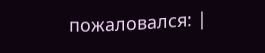пожаловался: |